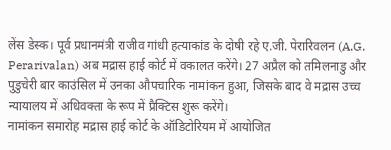लेंस डेस्क। पूर्व प्रधानमंत्री राजीव गांधी हत्याकांड के दोषी रहे ए.जी. पेरारिवलन (A.G. Perarivalan) अब मद्रास हाई कोर्ट में वकालत करेंगे। 27 अप्रैल को तमिलनाडु और पुडुचेरी बार काउंसिल में उनका औपचारिक नामांकन हुआ, जिसके बाद वे मद्रास उच्च न्यायालय में अधिवक्ता के रूप में प्रैक्टिस शुरू करेंगे।
नामांकन समारोह मद्रास हाई कोर्ट के ऑडिटोरियम में आयोजित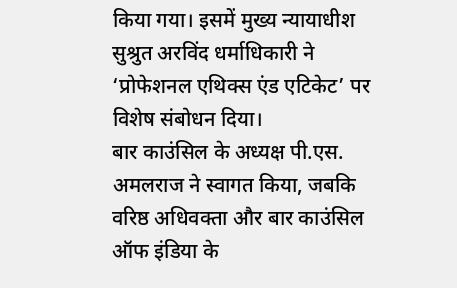किया गया। इसमें मुख्य न्यायाधीश सुश्रुत अरविंद धर्माधिकारी ने ‘प्रोफेशनल एथिक्स एंड एटिकेट’ पर विशेष संबोधन दिया।
बार काउंसिल के अध्यक्ष पी.एस. अमलराज ने स्वागत किया, जबकि वरिष्ठ अधिवक्ता और बार काउंसिल ऑफ इंडिया के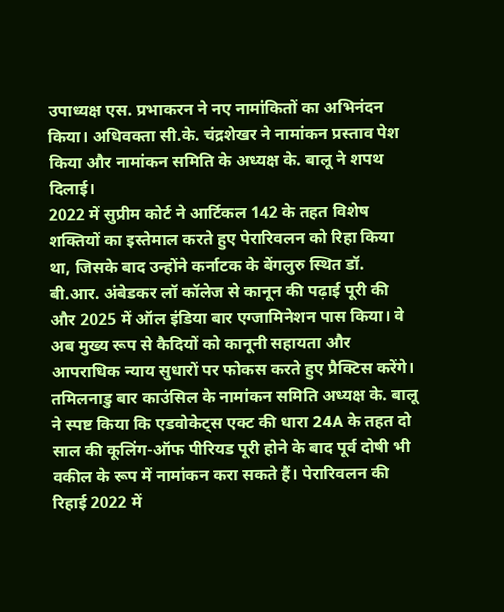उपाध्यक्ष एस. प्रभाकरन ने नए नामांकितों का अभिनंदन किया। अधिवक्ता सी.के. चंद्रशेखर ने नामांकन प्रस्ताव पेश किया और नामांकन समिति के अध्यक्ष के. बालू ने शपथ दिलाई।
2022 में सुप्रीम कोर्ट ने आर्टिकल 142 के तहत विशेष शक्तियों का इस्तेमाल करते हुए पेरारिवलन को रिहा किया था, जिसके बाद उन्होंने कर्नाटक के बेंगलुरु स्थित डॉ. बी.आर. अंबेडकर लॉ कॉलेज से कानून की पढ़ाई पूरी की और 2025 में ऑल इंडिया बार एग्जामिनेशन पास किया। वे अब मुख्य रूप से कैदियों को कानूनी सहायता और आपराधिक न्याय सुधारों पर फोकस करते हुए प्रैक्टिस करेंगे।
तमिलनाडु बार काउंसिल के नामांकन समिति अध्यक्ष के. बालू ने स्पष्ट किया कि एडवोकेट्स एक्ट की धारा 24A के तहत दो साल की कूलिंग-ऑफ पीरियड पूरी होने के बाद पूर्व दोषी भी वकील के रूप में नामांकन करा सकते हैं। पेरारिवलन की रिहाई 2022 में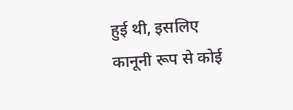हुई थी, इसलिए कानूनी रूप से कोई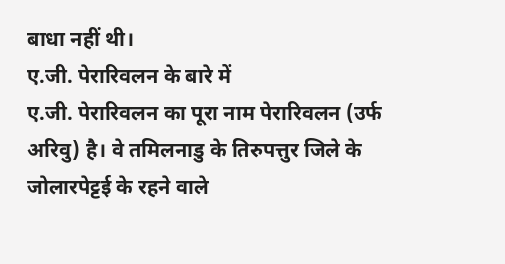बाधा नहीं थी।
ए.जी. पेरारिवलन के बारे में
ए.जी. पेरारिवलन का पूरा नाम पेरारिवलन (उर्फ अरिवु) है। वे तमिलनाडु के तिरुपत्तुर जिले के जोलारपेट्टई के रहने वाले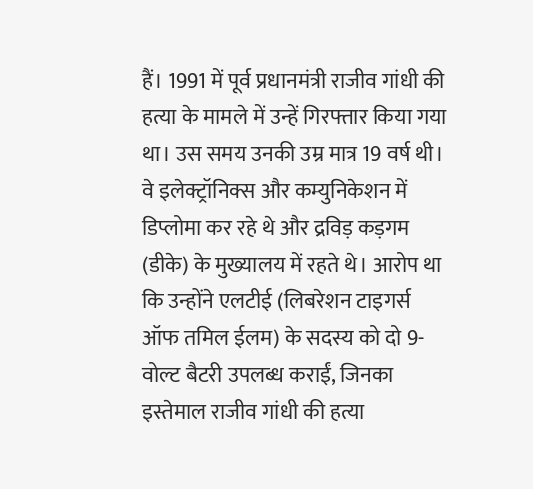हैं। 1991 में पूर्व प्रधानमंत्री राजीव गांधी की हत्या के मामले में उन्हें गिरफ्तार किया गया था। उस समय उनकी उम्र मात्र 19 वर्ष थी।
वे इलेक्ट्रॉनिक्स और कम्युनिकेशन में डिप्लोमा कर रहे थे और द्रविड़ कड़गम (डीके) के मुख्यालय में रहते थे। आरोप था कि उन्होंने एलटीई (लिबरेशन टाइगर्स ऑफ तमिल ईलम) के सदस्य को दो 9-वोल्ट बैटरी उपलब्ध कराईं, जिनका इस्तेमाल राजीव गांधी की हत्या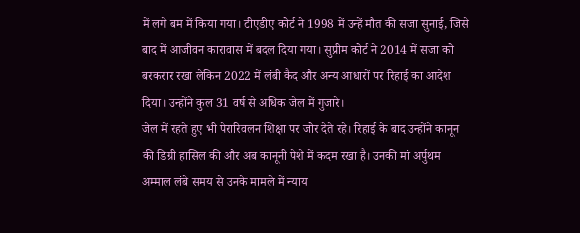में लगे बम में किया गया। टीएडीए कोर्ट ने 1998 में उन्हें मौत की सजा सुनाई, जिसे बाद में आजीवन कारावास में बदल दिया गया। सुप्रीम कोर्ट ने 2014 में सजा को बरकरार रखा लेकिन 2022 में लंबी कैद और अन्य आधारों पर रिहाई का आदेश दिया। उन्होंने कुल 31 वर्ष से अधिक जेल में गुजारे।
जेल में रहते हुए भी पेरारिवलन शिक्षा पर जोर देते रहे। रिहाई के बाद उन्होंने कानून की डिग्री हासिल की और अब कानूनी पेशे में कदम रखा है। उनकी मां अर्पुथम अम्माल लंबे समय से उनके मामले में न्याय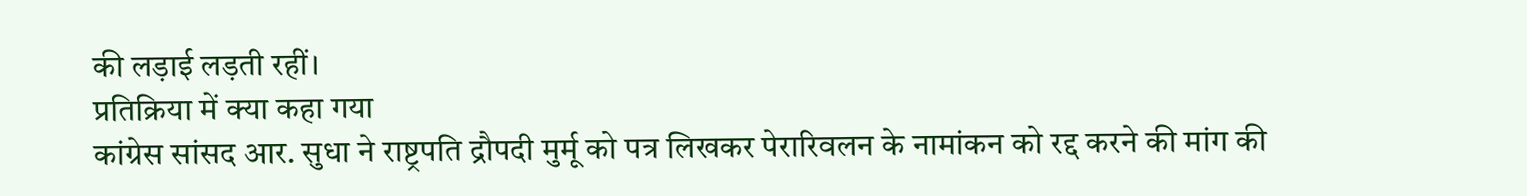की लड़ाई लड़ती रहीं।
प्रतिक्रिया में क्या कहा गया
कांग्रेस सांसद आर. सुधा ने राष्ट्रपति द्रौपदी मुर्मू को पत्र लिखकर पेरारिवलन के नामांकन को रद्द करने की मांग की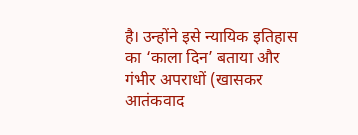है। उन्होंने इसे न्यायिक इतिहास का ‘काला दिन’ बताया और गंभीर अपराधों (खासकर आतंकवाद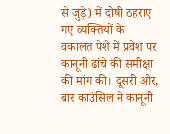से जुड़े) में दोषी ठहराए गए व्यक्तियों के वकालत पेशे में प्रवेश पर कानूनी ढांचे की समीक्षा की मांग की। दूसरी ओर, बार काउंसिल ने कानूनी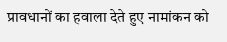प्रावधानों का हवाला देते हुए नामांकन को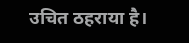उचित ठहराया है।